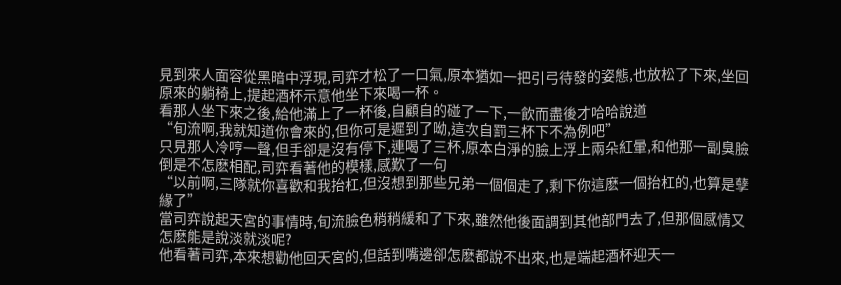見到來人面容從黑暗中浮現,司弈才松了一口氣,原本猶如一把引弓待發的姿態,也放松了下來,坐回原來的躺椅上,提起酒杯示意他坐下來喝一杯。
看那人坐下來之後,給他滿上了一杯後,自顧自的碰了一下,一飲而盡後才哈哈說道
“旬流啊,我就知道你會來的,但你可是遲到了呦,這次自罰三杯下不為例吧”
只見那人冷哼一聲,但手卻是沒有停下,連喝了三杯,原本白淨的臉上浮上兩朵紅暈,和他那一副臭臉倒是不怎麽相配,司弈看著他的模樣,感歎了一句
“以前啊,三隊就你喜歡和我抬杠,但沒想到那些兄弟一個個走了,剩下你這麽一個抬杠的,也算是孽緣了”
當司弈說起天宮的事情時,旬流臉色稍稍緩和了下來,雖然他後面調到其他部門去了,但那個感情又怎麽能是說淡就淡呢?
他看著司弈,本來想勸他回天宮的,但話到嘴邊卻怎麽都說不出來,也是端起酒杯迎天一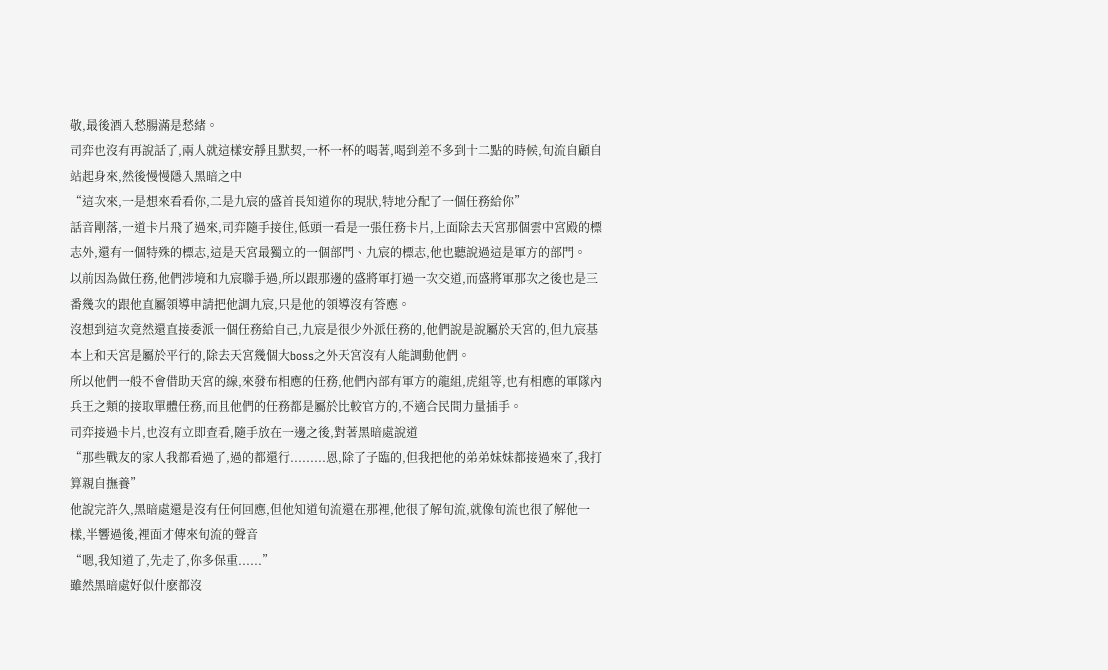敬,最後酒入愁腸滿是愁緒。
司弈也沒有再說話了,兩人就這樣安靜且默契,一杯一杯的喝著,喝到差不多到十二點的時候,旬流自顧自站起身來,然後慢慢隱入黑暗之中
“這次來,一是想來看看你,二是九宸的盛首長知道你的現狀,特地分配了一個任務給你”
話音剛落,一道卡片飛了過來,司弈隨手接住,低頭一看是一張任務卡片,上面除去天宮那個雲中宮殿的標志外,還有一個特殊的標志,這是天宮最獨立的一個部門、九宸的標志,他也聽說過這是軍方的部門。
以前因為做任務,他們涉境和九宸聯手過,所以跟那邊的盛將軍打過一次交道,而盛將軍那次之後也是三番幾次的跟他直屬領導申請把他調九宸,只是他的領導沒有答應。
沒想到這次竟然還直接委派一個任務給自己,九宸是很少外派任務的,他們說是說屬於天宮的,但九宸基本上和天宮是屬於平行的,除去天宮幾個大boss之外天宮沒有人能調動他們。
所以他們一般不會借助天宮的線,來發布相應的任務,他們內部有軍方的龍組,虎組等,也有相應的軍隊內兵王之類的接取單體任務,而且他們的任務都是屬於比較官方的,不適合民間力量插手。
司弈接過卡片,也沒有立即查看,隨手放在一邊之後,對著黑暗處說道
“那些戰友的家人我都看過了,過的都還行.........恩,除了子臨的,但我把他的弟弟妹妹都接過來了,我打算親自撫養”
他說完許久,黑暗處還是沒有任何回應,但他知道旬流還在那裡,他很了解旬流,就像旬流也很了解他一樣,半響過後,裡面才傳來旬流的聲音
“嗯,我知道了,先走了,你多保重......”
雖然黑暗處好似什麽都沒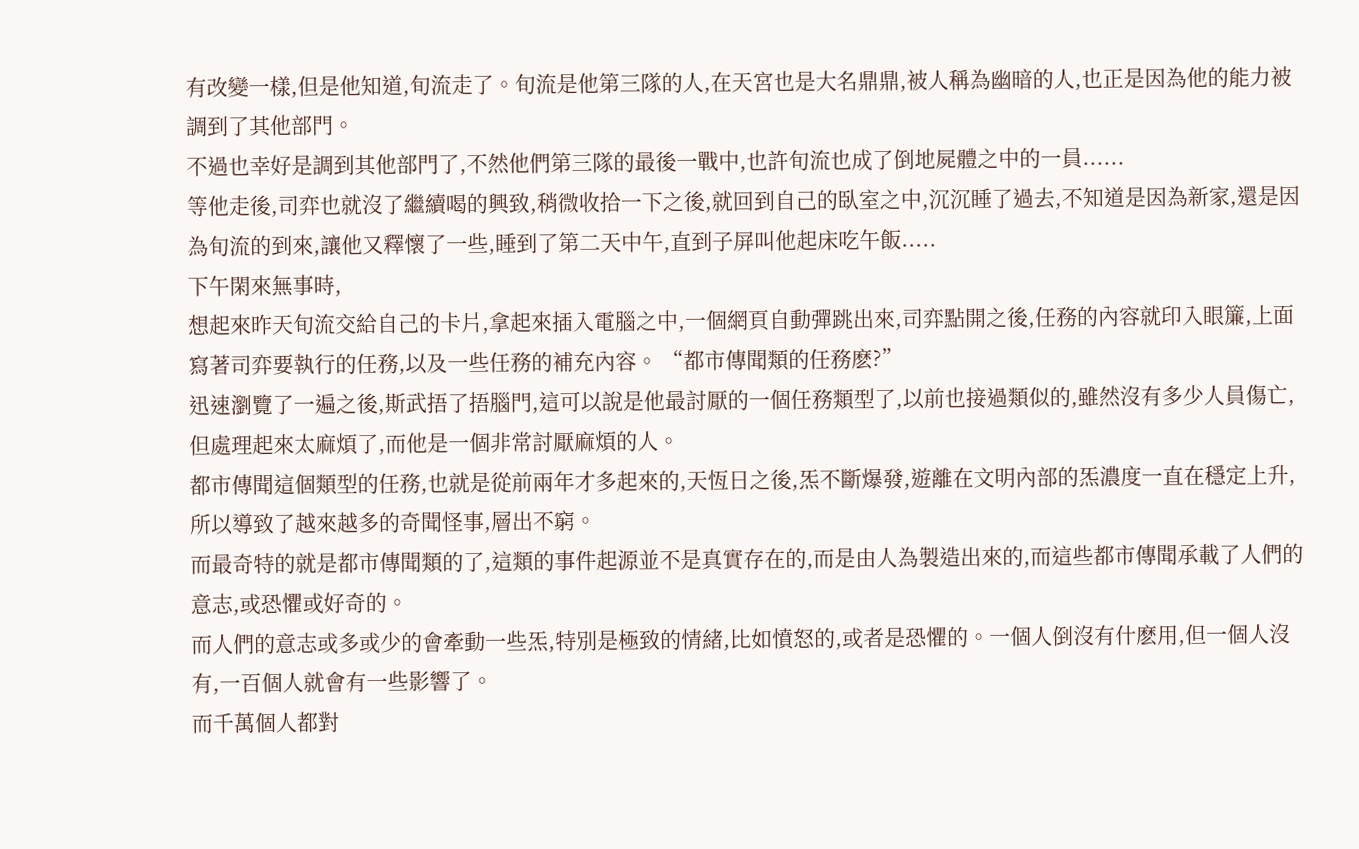有改變一樣,但是他知道,旬流走了。旬流是他第三隊的人,在天宮也是大名鼎鼎,被人稱為幽暗的人,也正是因為他的能力被調到了其他部門。
不過也幸好是調到其他部門了,不然他們第三隊的最後一戰中,也許旬流也成了倒地屍體之中的一員......
等他走後,司弈也就沒了繼續喝的興致,稍微收拾一下之後,就回到自己的臥室之中,沉沉睡了過去,不知道是因為新家,還是因為旬流的到來,讓他又釋懷了一些,睡到了第二天中午,直到子屏叫他起床吃午飯.....
下午閑來無事時,
想起來昨天旬流交給自己的卡片,拿起來插入電腦之中,一個網頁自動彈跳出來,司弈點開之後,任務的內容就印入眼簾,上面寫著司弈要執行的任務,以及一些任務的補充內容。 “都市傳聞類的任務麽?”
迅速瀏覽了一遍之後,斯武捂了捂腦門,這可以說是他最討厭的一個任務類型了,以前也接過類似的,雖然沒有多少人員傷亡,但處理起來太麻煩了,而他是一個非常討厭麻煩的人。
都市傳聞這個類型的任務,也就是從前兩年才多起來的,天恆日之後,炁不斷爆發,遊離在文明內部的炁濃度一直在穩定上升,所以導致了越來越多的奇聞怪事,層出不窮。
而最奇特的就是都市傳聞類的了,這類的事件起源並不是真實存在的,而是由人為製造出來的,而這些都市傳聞承載了人們的意志,或恐懼或好奇的。
而人們的意志或多或少的會牽動一些炁,特別是極致的情緒,比如憤怒的,或者是恐懼的。一個人倒沒有什麽用,但一個人沒有,一百個人就會有一些影響了。
而千萬個人都對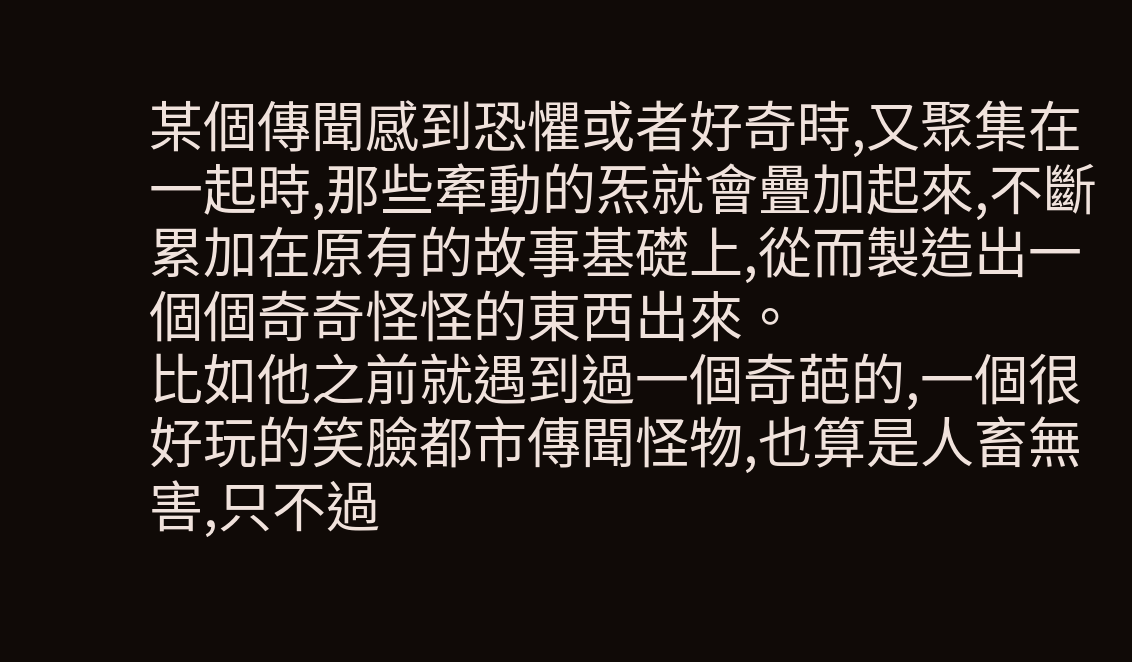某個傳聞感到恐懼或者好奇時,又聚集在一起時,那些牽動的炁就會疊加起來,不斷累加在原有的故事基礎上,從而製造出一個個奇奇怪怪的東西出來。
比如他之前就遇到過一個奇葩的,一個很好玩的笑臉都市傳聞怪物,也算是人畜無害,只不過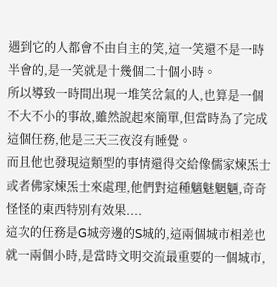遇到它的人都會不由自主的笑,這一笑還不是一時半會的,是一笑就是十幾個二十個小時。
所以導致一時間出現一堆笑岔氣的人,也算是一個不大不小的事故,雖然說起來簡單,但當時為了完成這個任務,他是三天三夜沒有睡覺。
而且他也發現這類型的事情還得交給像儒家煉炁士或者佛家煉炁士來處理,他們對這種魑魅魍魎,奇奇怪怪的東西特別有效果....
這次的任務是G城旁邊的S城的,這兩個城市相差也就一兩個小時,是當時文明交流最重要的一個城市,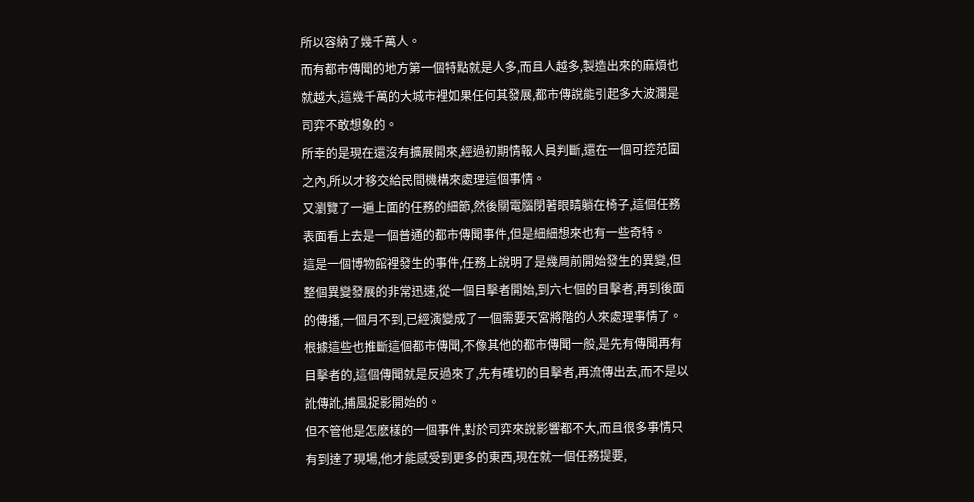所以容納了幾千萬人。
而有都市傳聞的地方第一個特點就是人多,而且人越多,製造出來的麻煩也就越大,這幾千萬的大城市裡如果任何其發展,都市傳說能引起多大波瀾是司弈不敢想象的。
所幸的是現在還沒有擴展開來,經過初期情報人員判斷,還在一個可控范圍之內,所以才移交給民間機構來處理這個事情。
又瀏覽了一遍上面的任務的細節,然後關電腦閉著眼睛躺在椅子,這個任務表面看上去是一個普通的都市傳聞事件,但是細細想來也有一些奇特。
這是一個博物館裡發生的事件,任務上說明了是幾周前開始發生的異變,但整個異變發展的非常迅速,從一個目擊者開始,到六七個的目擊者,再到後面的傳播,一個月不到,已經演變成了一個需要天宮將階的人來處理事情了。
根據這些也推斷這個都市傳聞,不像其他的都市傳聞一般,是先有傳聞再有目擊者的,這個傳聞就是反過來了,先有確切的目擊者,再流傳出去,而不是以訛傳訛,捕風捉影開始的。
但不管他是怎麽樣的一個事件,對於司弈來說影響都不大,而且很多事情只有到達了現場,他才能感受到更多的東西,現在就一個任務提要,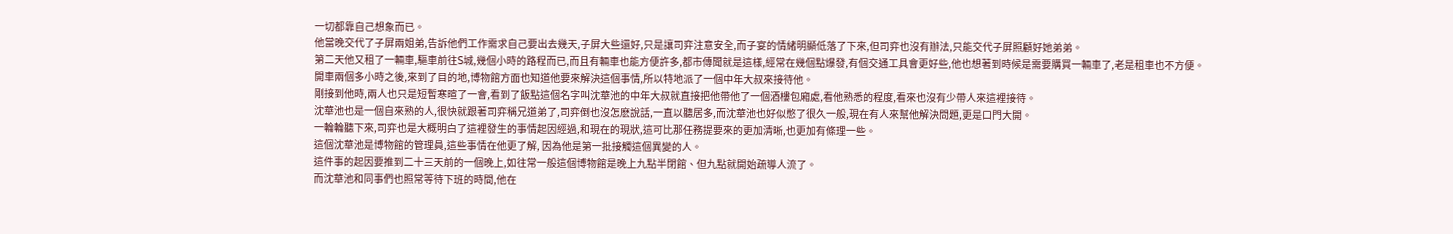一切都靠自己想象而已。
他當晚交代了子屏兩姐弟,告訴他們工作需求自己要出去幾天,子屏大些還好,只是讓司弈注意安全,而子宴的情緒明顯低落了下來,但司弈也沒有辦法,只能交代子屏照顧好她弟弟。
第二天他又租了一輛車,驅車前往S城,幾個小時的路程而已,而且有輛車也能方便許多,都市傳聞就是這樣,經常在幾個點爆發,有個交通工具會更好些,他也想著到時候是需要購買一輛車了,老是租車也不方便。
開車兩個多小時之後,來到了目的地,博物館方面也知道他要來解決這個事情,所以特地派了一個中年大叔來接待他。
剛接到他時,兩人也只是短暫寒暄了一會,看到了飯點這個名字叫沈華池的中年大叔就直接把他帶他了一個酒樓包廂處,看他熟悉的程度,看來也沒有少帶人來這裡接待。
沈華池也是一個自來熟的人,很快就跟著司弈稱兄道弟了,司弈倒也沒怎麽說話,一直以聽居多,而沈華池也好似憋了很久一般,現在有人來幫他解決問題,更是口門大開。
一輪輪聽下來,司弈也是大概明白了這裡發生的事情起因經過,和現在的現狀,這可比那任務提要來的更加清晰,也更加有條理一些。
這個沈華池是博物館的管理員,這些事情在他更了解, 因為他是第一批接觸這個異變的人。
這件事的起因要推到二十三天前的一個晚上,如往常一般這個博物館是晚上九點半閉館、但九點就開始疏導人流了。
而沈華池和同事們也照常等待下班的時間,他在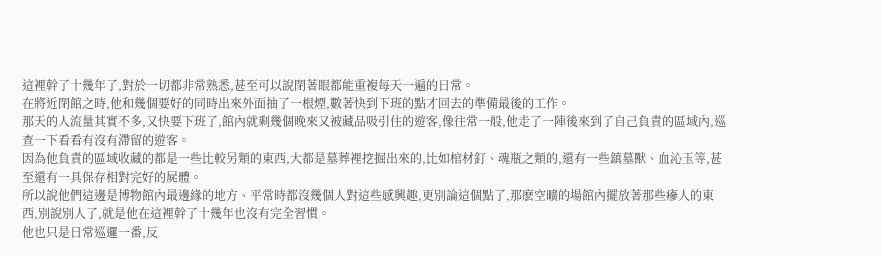這裡幹了十幾年了,對於一切都非常熟悉,甚至可以說閉著眼都能重複每天一遍的日常。
在將近閉館之時,他和幾個要好的同時出來外面抽了一根煙,數著快到下班的點才回去的準備最後的工作。
那天的人流量其實不多,又快要下班了,館內就剩幾個晚來又被藏品吸引住的遊客,像往常一般,他走了一陣後來到了自己負責的區域內,巡查一下看看有沒有滯留的遊客。
因為他負責的區域收藏的都是一些比較另類的東西,大都是墓葬裡挖掘出來的,比如棺材釘、魂瓶之類的,還有一些鎮墓獸、血沁玉等,甚至還有一具保存相對完好的屍體。
所以說他們這邊是博物館內最邊緣的地方、平常時都沒幾個人對這些感興趣,更別論這個點了,那麽空曠的場館內擺放著那些瘮人的東西,別說別人了,就是他在這裡幹了十幾年也沒有完全習慣。
他也只是日常巡邏一番,反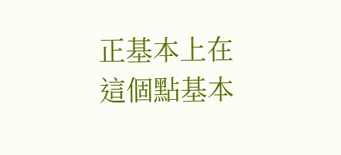正基本上在這個點基本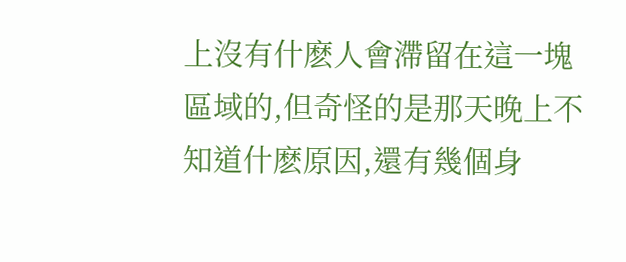上沒有什麽人會滯留在這一塊區域的,但奇怪的是那天晚上不知道什麽原因,還有幾個身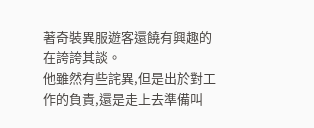著奇裝異服遊客還饒有興趣的在誇誇其談。
他雖然有些詫異,但是出於對工作的負責,還是走上去準備叫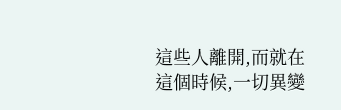這些人離開,而就在這個時候,一切異變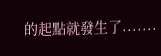的起點就發生了.......